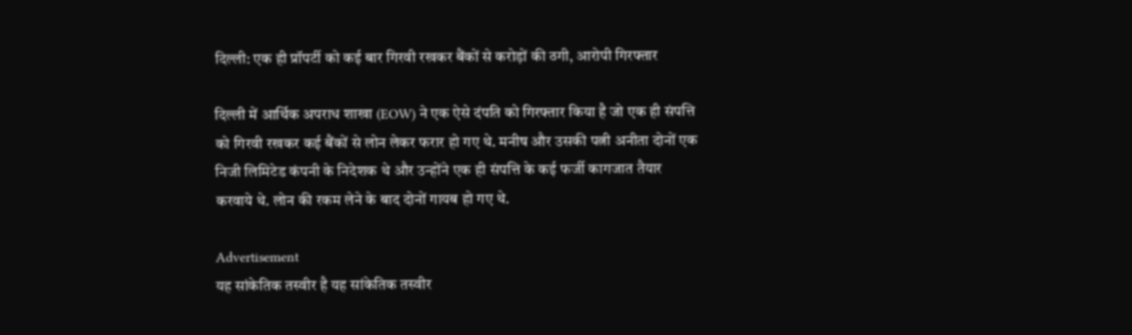दिल्ली: एक ही प्रॉपर्टी को कई बार गिरवी रखकर बैंकों से करोड़ों की ठगी, आरोपी गिरफ्तार

दिल्ली में आर्थिक अपराध शाखा (EOW) ने एक ऐसे दंपति को गिरफ्तार किया है जो एक ही संपत्ति को गिरवी रखकर कई बैंकों से लोन लेकर फरार हो गए थे. मनीष और उसकी पत्नी अनीता दोनों एक निजी लिमिटेड कंपनी के निदेशक थे और उन्होंने एक ही संपत्ति के कई फर्जी कागजात तैयार करवाये थे. लोन की रकम लेने के बाद दोनों गायब हो गए थे.

Advertisement
यह सांकेतिक तस्वीर है यह सांकेतिक तस्वीर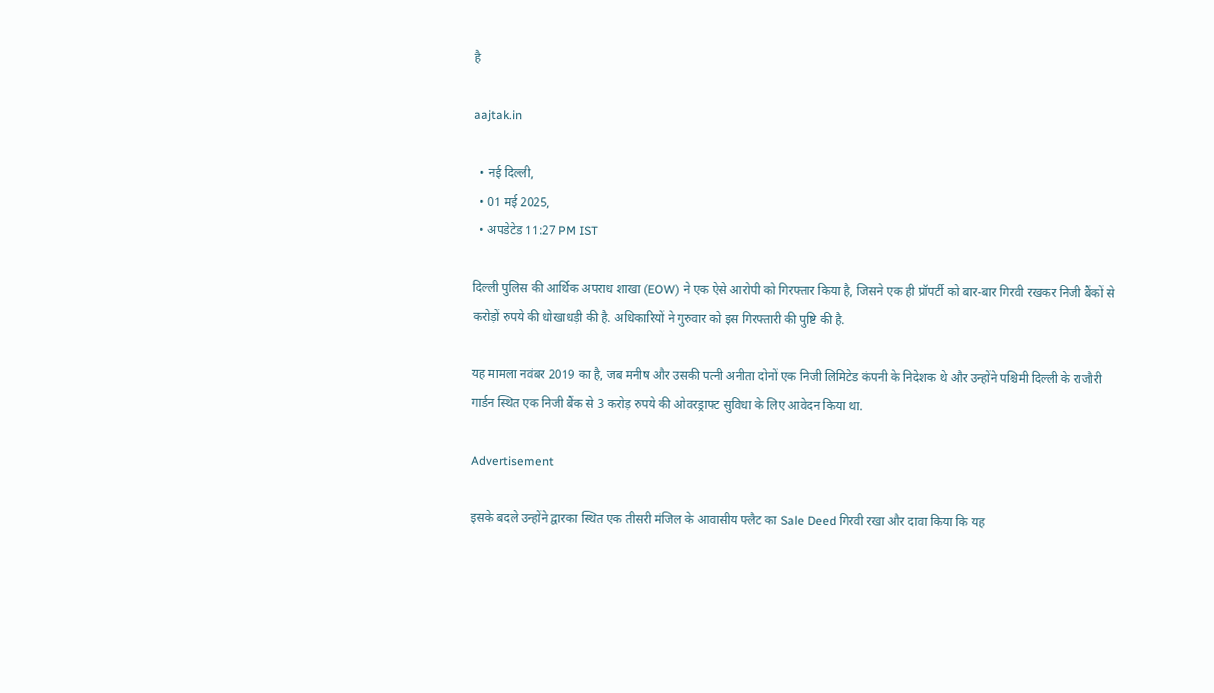है

aajtak.in

  • नई दिल्ली,
  • 01 मई 2025,
  • अपडेटेड 11:27 PM IST

दिल्ली पुलिस की आर्थिक अपराध शाखा (EOW) ने एक ऐसे आरोपी को गिरफ्तार किया है, जिसने एक ही प्रॉपर्टी को बार-बार गिरवी रखकर निजी बैंकों से करोड़ों रुपये की धोखाधड़ी की है. अधिकारियों ने गुरुवार को इस गिरफ्तारी की पुष्टि की है.

यह मामला नवंबर 2019 का है, जब मनीष और उसकी पत्नी अनीता दोनों एक निजी लिमिटेड कंपनी के निदेशक थे और उन्होंने पश्चिमी दिल्ली के राजौरी गार्डन स्थित एक निजी बैंक से 3 करोड़ रुपये की ओवरड्राफ्ट सुविधा के लिए आवेदन किया था.

Advertisement

इसके बदले उन्होंने द्वारका स्थित एक तीसरी मंजिल के आवासीय फ्लैट का Sale Deed गिरवी रखा और दावा किया कि यह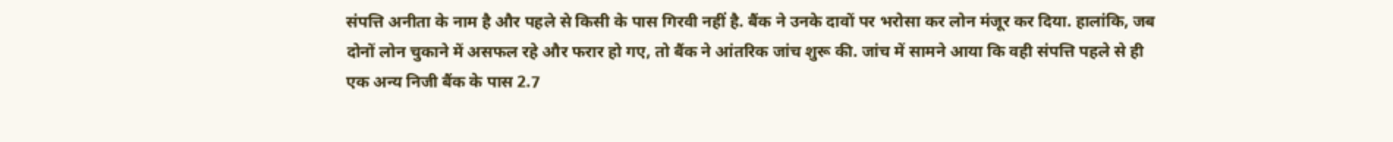संपत्ति अनीता के नाम है और पहले से किसी के पास गिरवी नहीं है. बैंक ने उनके दावों पर भरोसा कर लोन मंजूर कर दिया. हालांकि, जब दोनों लोन चुकाने में असफल रहे और फरार हो गए, तो बैंक ने आंतरिक जांच शुरू की. जांच में सामने आया कि वही संपत्ति पहले से ही एक अन्य निजी बैंक के पास 2.7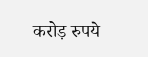करोड़ रुपये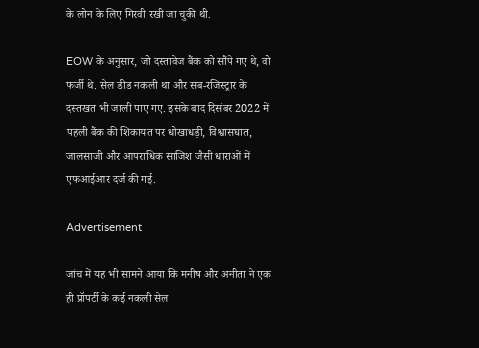के लोन के लिए गिरवी रखी जा चुकी थी.

EOW के अनुसार, जो दस्तावेज बैंक को सौंपे गए थे, वो फर्जी थे. सेल डीड नकली था और सब-रजिस्ट्रार के दस्तखत भी जाली पाए गए. इसके बाद दिसंबर 2022 में पहली बैंक की शिकायत पर धोखाधड़ी, विश्वासघात, जालसाजी और आपराधिक साजिश जैसी धाराओं में एफआईआर दर्ज की गई.

Advertisement

जांच में यह भी सामने आया कि मनीष और अनीता ने एक ही प्रॉपर्टी के कई नकली सेल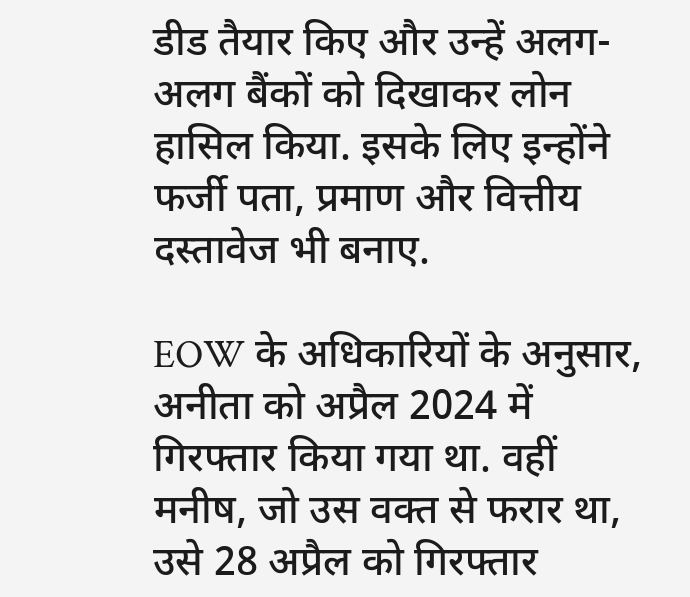डीड तैयार किए और उन्हें अलग-अलग बैंकों को दिखाकर लोन हासिल किया. इसके लिए इन्होंने फर्जी पता, प्रमाण और वित्तीय दस्तावेज भी बनाए.

EOW के अधिकारियों के अनुसार, अनीता को अप्रैल 2024 में गिरफ्तार किया गया था. वहीं मनीष, जो उस वक्त से फरार था, उसे 28 अप्रैल को गिरफ्तार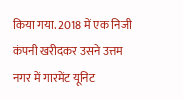किया गया. 2018 में एक निजी कंपनी खरीदकर उसने उत्तम नगर में गारमेंट यूनिट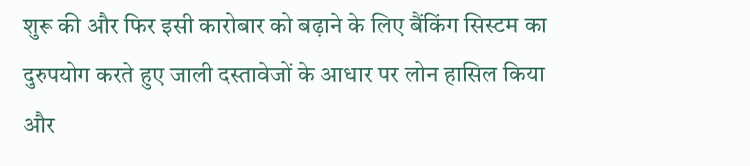शुरू की और फिर इसी कारोबार को बढ़ाने के लिए बैंकिंग सिस्टम का दुरुपयोग करते हुए जाली दस्तावेजों के आधार पर लोन हासिल किया और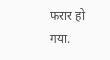फरार हो गया.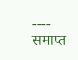---- समाप्त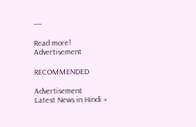----

Read more!
Advertisement

RECOMMENDED

Advertisement
Latest News in Hindi »